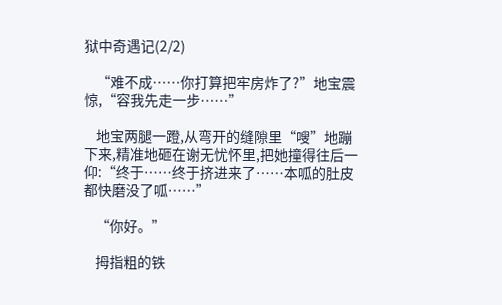狱中奇遇记(2/2)

    “难不成……你打算把牢房炸了?”地宝震惊,“容我先走一步……”

    地宝两腿一蹬,从弯开的缝隙里“嗖”地蹦下来,精准地砸在谢无忧怀里,把她撞得往后一仰:“终于……终于挤进来了……本呱的肚皮都快磨没了呱……”

    “你好。”

    拇指粗的铁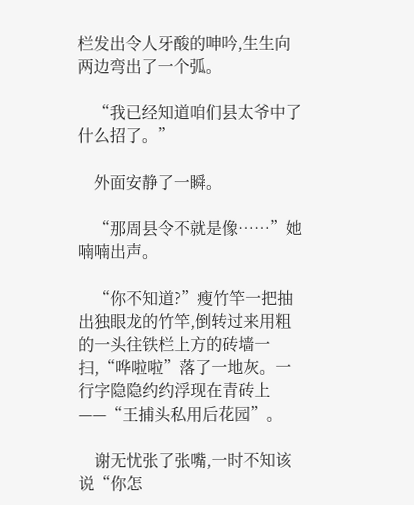栏发出令人牙酸的呻吟,生生向两边弯出了一个弧。

    “我已经知道咱们县太爷中了什么招了。”

    外面安静了一瞬。

    “那周县令不就是像……”她喃喃出声。

    “你不知道?”瘦竹竿一把抽出独眼龙的竹竿,倒转过来用粗的一头往铁栏上方的砖墙一扫,“哗啦啦”落了一地灰。一行字隐隐约约浮现在青砖上——“王捕头私用后花园”。

    谢无忧张了张嘴,一时不知该说“你怎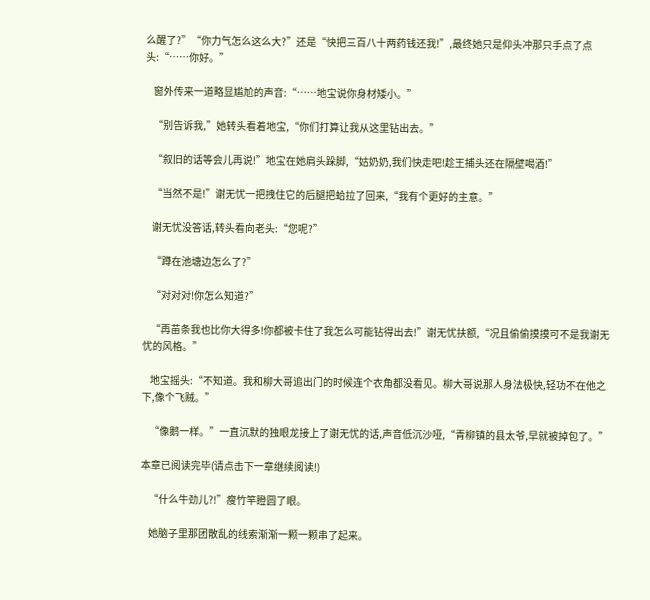么醒了?”“你力气怎么这么大?”还是“快把三百八十两药钱还我!”,最终她只是仰头冲那只手点了点头:“……你好。”

    窗外传来一道略显尴尬的声音:“……地宝说你身材矮小。”

    “别告诉我,”她转头看着地宝,“你们打算让我从这里钻出去。”

    “叙旧的话等会儿再说!”地宝在她肩头跺脚,“姑奶奶,我们快走吧!趁王捕头还在隔壁喝酒!”

    “当然不是!”谢无忧一把拽住它的后腿把蛤拉了回来,“我有个更好的主意。”

    谢无忧没答话,转头看向老头:“您呢?”

    “蹲在池塘边怎么了?”

    “对对对!你怎么知道?”

    “再苗条我也比你大得多!你都被卡住了我怎么可能钻得出去!”谢无忧扶额,“况且偷偷摸摸可不是我谢无忧的风格。”

    地宝摇头:“不知道。我和柳大哥追出门的时候连个衣角都没看见。柳大哥说那人身法极快,轻功不在他之下,像个飞贼。”

    “像鹅一样。”一直沉默的独眼龙接上了谢无忧的话,声音低沉沙哑,“青柳镇的县太爷,早就被掉包了。”

本章已阅读完毕(请点击下一章继续阅读!)

    “什么牛劲儿?!”瘦竹竿瞪圆了眼。

    她脑子里那团散乱的线索渐渐一颗一颗串了起来。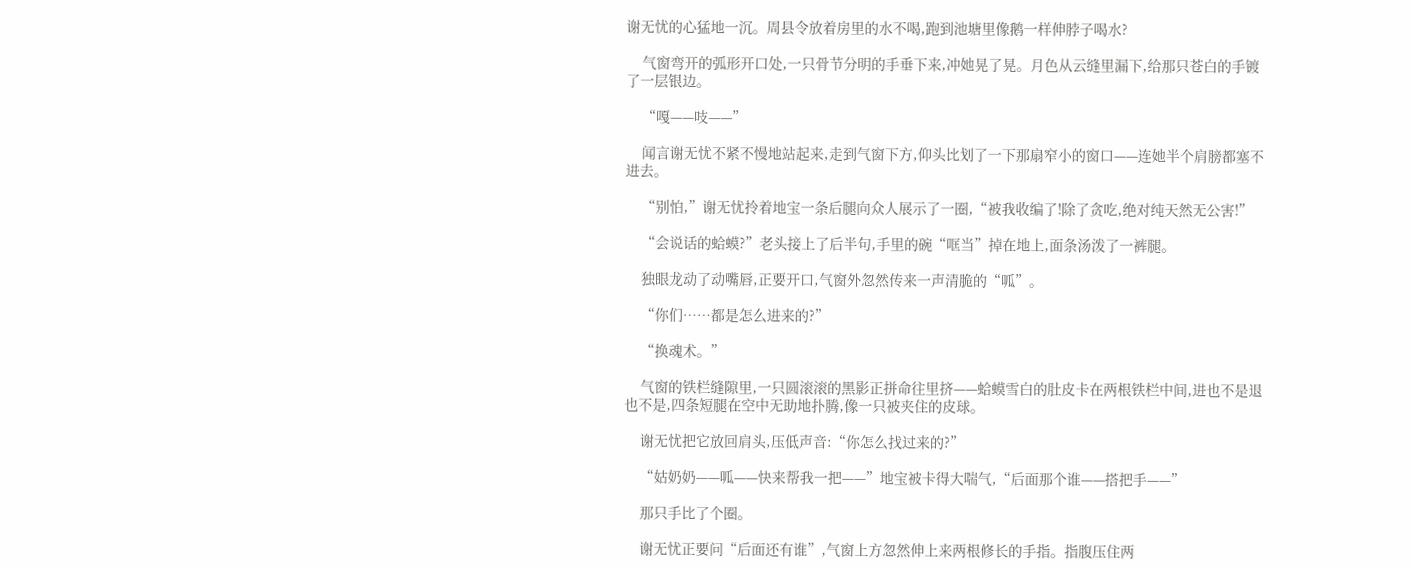谢无忧的心猛地一沉。周县令放着房里的水不喝,跑到池塘里像鹅一样伸脖子喝水?

    气窗弯开的弧形开口处,一只骨节分明的手垂下来,冲她晃了晃。月色从云缝里漏下,给那只苍白的手镀了一层银边。

    “嘎——吱——”

    闻言谢无忧不紧不慢地站起来,走到气窗下方,仰头比划了一下那扇窄小的窗口——连她半个肩膀都塞不进去。

    “别怕,”谢无忧拎着地宝一条后腿向众人展示了一圈,“被我收编了!除了贪吃,绝对纯天然无公害!”

    “会说话的蛤蟆?”老头接上了后半句,手里的碗“哐当”掉在地上,面条汤泼了一裤腿。

    独眼龙动了动嘴唇,正要开口,气窗外忽然传来一声清脆的“呱”。

    “你们……都是怎么进来的?”

    “换魂术。”

    气窗的铁栏缝隙里,一只圆滚滚的黑影正拼命往里挤——蛤蟆雪白的肚皮卡在两根铁栏中间,进也不是退也不是,四条短腿在空中无助地扑腾,像一只被夹住的皮球。

    谢无忧把它放回肩头,压低声音:“你怎么找过来的?”

    “姑奶奶——呱——快来帮我一把——”地宝被卡得大喘气,“后面那个谁——搭把手——”

    那只手比了个圈。

    谢无忧正要问“后面还有谁”,气窗上方忽然伸上来两根修长的手指。指腹压住两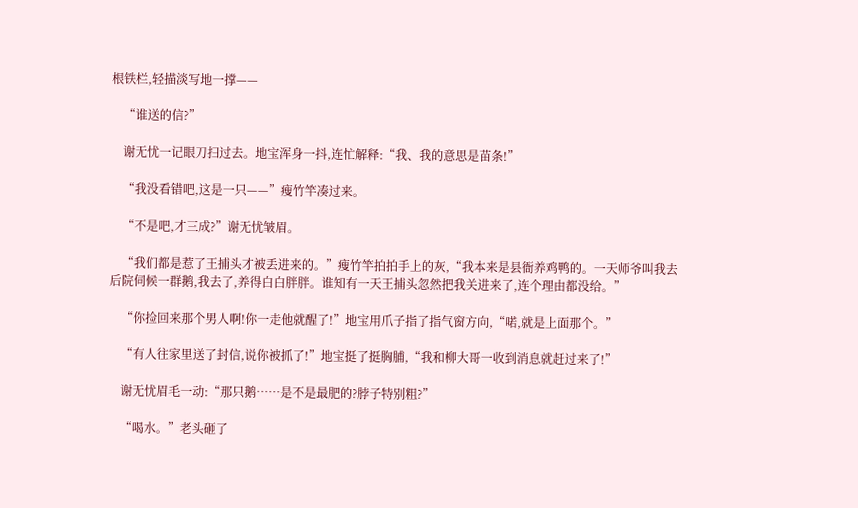根铁栏,轻描淡写地一撑——

    “谁送的信?”

    谢无忧一记眼刀扫过去。地宝浑身一抖,连忙解释:“我、我的意思是苗条!”

    “我没看错吧,这是一只——”瘦竹竿凑过来。

    “不是吧,才三成?”谢无忧皱眉。

    “我们都是惹了王捕头才被丢进来的。”瘦竹竿拍拍手上的灰,“我本来是县衙养鸡鸭的。一天师爷叫我去后院伺候一群鹅,我去了,养得白白胖胖。谁知有一天王捕头忽然把我关进来了,连个理由都没给。”

    “你捡回来那个男人啊!你一走他就醒了!”地宝用爪子指了指气窗方向,“喏,就是上面那个。”

    “有人往家里送了封信,说你被抓了!”地宝挺了挺胸脯,“我和柳大哥一收到消息就赶过来了!”

    谢无忧眉毛一动:“那只鹅……是不是最肥的?脖子特别粗?”

    “喝水。”老头砸了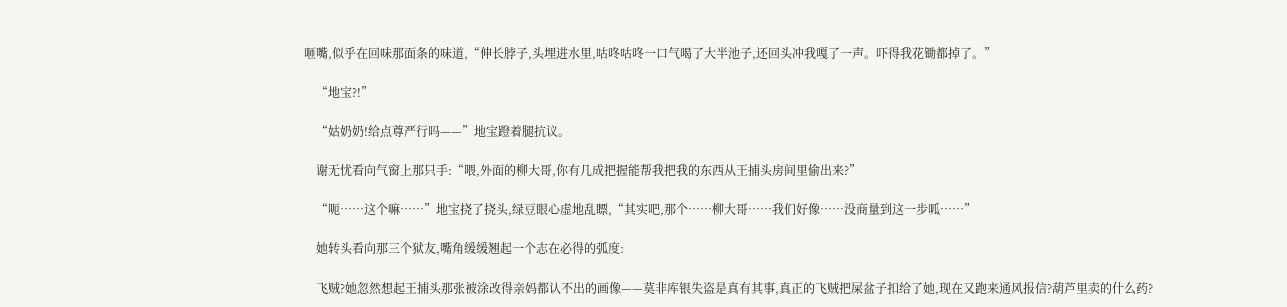咂嘴,似乎在回味那面条的味道,“伸长脖子,头埋进水里,咕咚咕咚一口气喝了大半池子,还回头冲我嘎了一声。吓得我花锄都掉了。”

    “地宝?!”

    “姑奶奶!给点尊严行吗——”地宝蹬着腿抗议。

    谢无忧看向气窗上那只手:“喂,外面的柳大哥,你有几成把握能帮我把我的东西从王捕头房间里偷出来?”

    “呃……这个嘛……”地宝挠了挠头,绿豆眼心虚地乱瞟,“其实吧,那个……柳大哥……我们好像……没商量到这一步呱……”

    她转头看向那三个狱友,嘴角缓缓翘起一个志在必得的弧度:

    飞贼?她忽然想起王捕头那张被涂改得亲妈都认不出的画像——莫非库银失盗是真有其事,真正的飞贼把屎盆子扣给了她,现在又跑来通风报信?葫芦里卖的什么药?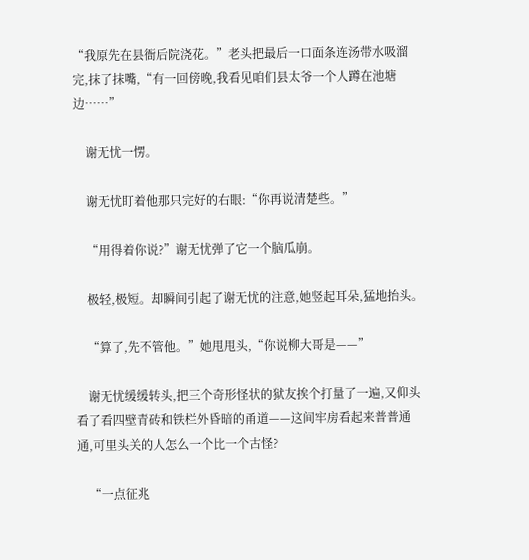“我原先在县衙后院浇花。”老头把最后一口面条连汤带水吸溜完,抹了抹嘴,“有一回傍晚,我看见咱们县太爷一个人蹲在池塘边……”

    谢无忧一愣。

    谢无忧盯着他那只完好的右眼:“你再说清楚些。”

    “用得着你说?”谢无忧弹了它一个脑瓜崩。

    极轻,极短。却瞬间引起了谢无忧的注意,她竖起耳朵,猛地抬头。

    “算了,先不管他。”她甩甩头,“你说柳大哥是——”

    谢无忧缓缓转头,把三个奇形怪状的狱友挨个打量了一遍,又仰头看了看四壁青砖和铁栏外昏暗的甬道——这间牢房看起来普普通通,可里头关的人怎么一个比一个古怪?

    “一点征兆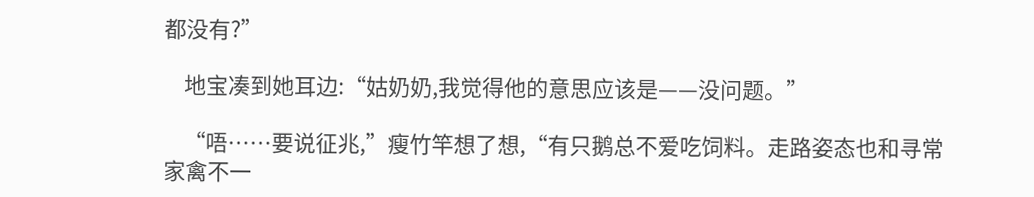都没有?”

    地宝凑到她耳边:“姑奶奶,我觉得他的意思应该是——没问题。”

    “唔……要说征兆,”瘦竹竿想了想,“有只鹅总不爱吃饲料。走路姿态也和寻常家禽不一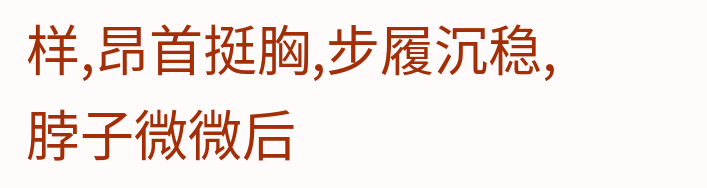样,昂首挺胸,步履沉稳,脖子微微后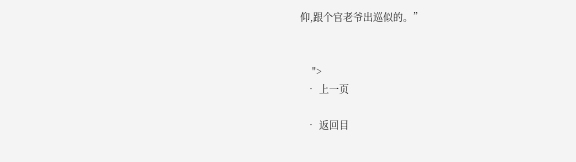仰,跟个官老爷出巡似的。”


    ">
  • 上一页

  • 返回目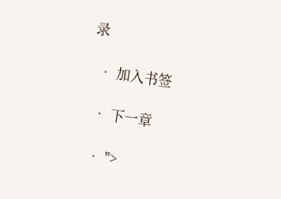录

  • 加入书签

  • 下一章

  • ">